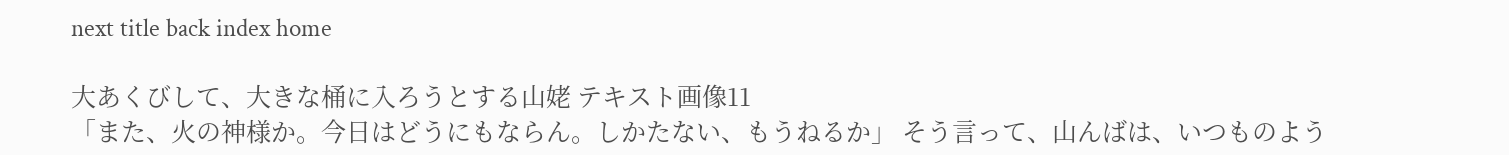next title back index home

大あくびして、大きな桶に入ろうとする山姥 テキスト画像11
「また、火の神様か。今日はどうにもならん。しかたない、もうねるか」 そう言って、山んばは、いつものよう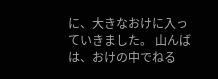に、大きなおけに入っていきました。 山んばは、おけの中でねる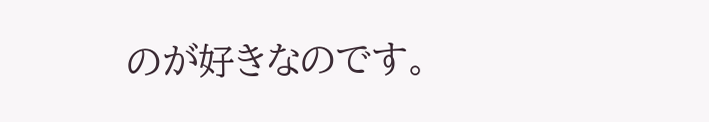のが好きなのです。